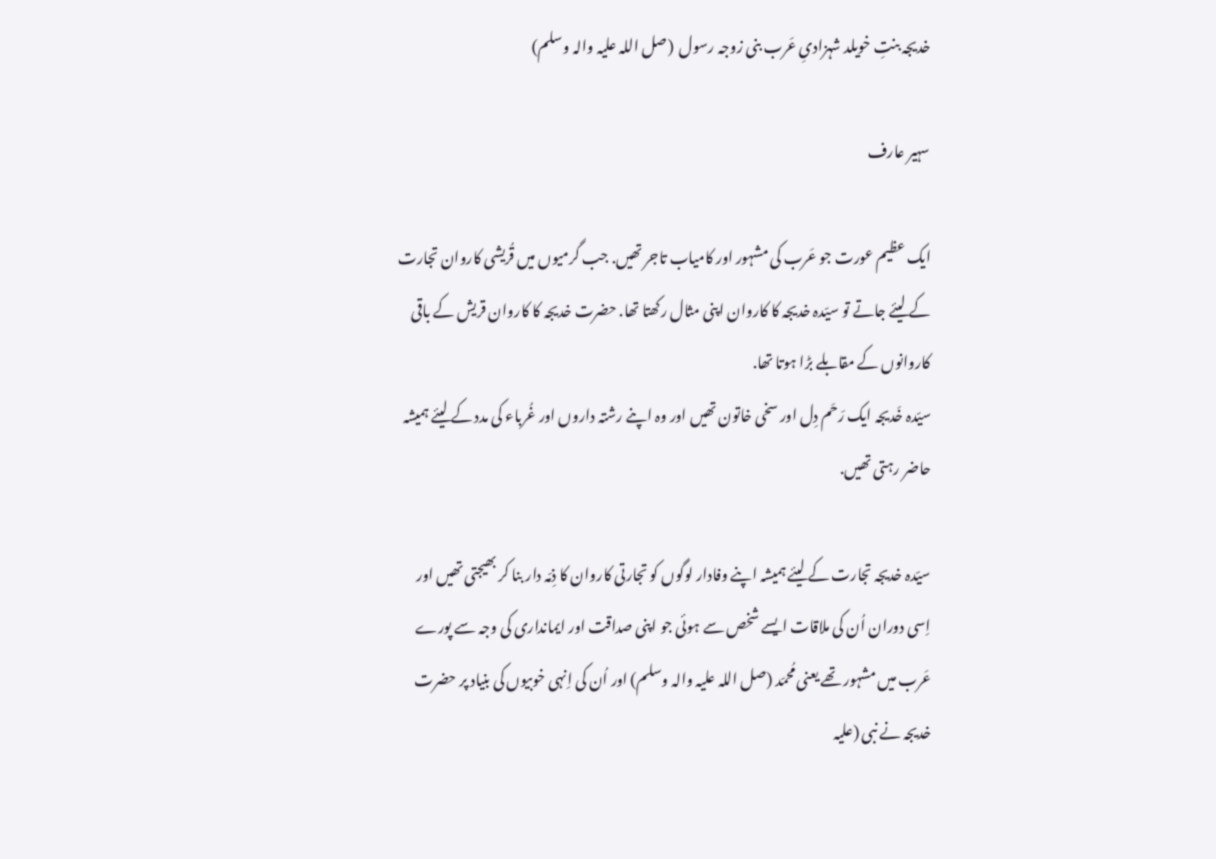خدیجہ بنتِ خویلد شہزادیِ عَرب بنی زوجہ رسول  (صل اللہ علیہ والہ وسلم)

سہیر عارف

ایک عظیم عورت جو عَرب کی مشہور اور کامیاب تاجر تھیں. جب گرمیوں میں قُریشی کاروان تجارت کے لیئے جاتے تو سیّدہ خدیجہ کا کاروان اپنی مثال رکھتا تھا. حضرت خدیجہ کا کاروان قریش کے باقی کاروانوں کے مقابلے بڑا ہوتا تھا.
سیّدہ خَدیجہ ایک رَحَم دِل اور سخی خاتون تھیں اور وہ اپنے رشتہ داروں اور غُرباء کی مدد کے لیئے ہمیشہ حاضر رہتی تھیں.

سیّدہ خدیجہ تجارت کے لیئے ہمیشہ اپنے وفادار لوگوں کو تجارتی کاروان کا ذِمّہ دار بنا کر بھیجتی تھیں اور اِسی دوران اُن کی ملاقات ایسے شخص سے ہوئی جو اپنی صداقت اور ایمانداری کی وجہ سے پورے عَرب میں مشہور تھے یعنی مُحمّد (صل اللہ علیہ والہ وسلم) اور اُن کی اِنہی خوبیوں کی بنیاد پر حضرت خدیجہ نے نبی (علیہ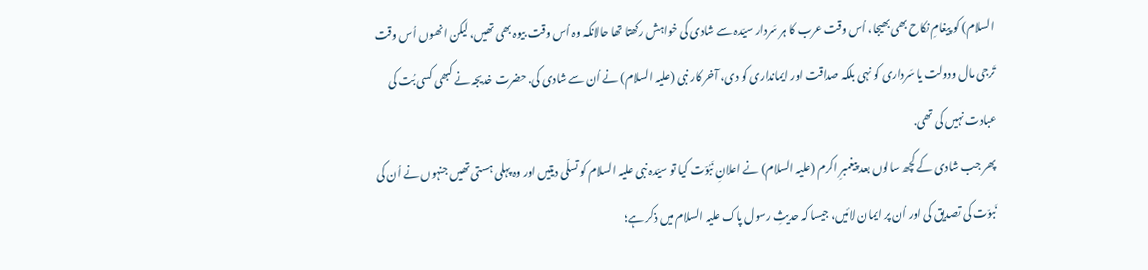السلام) کو پیغامِ نکاح بھی بھیجا، اُس وقت عرب کا ہر سَردار سیّدہ سے شادی کی خواہش رکھتا تھا حالانکہ وہ اُس وقت بیوہ بھی تھیں، لیکن انھوں اُس وقت تَرجی مال ودولت یا سَرداری کو نہی بلکہ صداقت اور ایمانداری کو دی، آخر کار نبی (علیہ السلام) نے اُن سے شادی کی. حضرت خدیجہ نے کبھی کسی بُت کی عبادت نہیں کی تھی.
پھر جب شادی کے کچھ سالوں بعد پیغمبرِ اکرم (علیہ السلام) نے اعلانِ نَبُوّت کیا تو سیّدہ نبی علیہ السلام کو تسلّی دیتیں اور وہ پہلی ہستی تھیں جنہوں نے اُن کی نَبوّت کی تصدیق کی اور اُن پر ایمان لائیں، جیسا کہ حدیثِ رسول پاک علیہ السلام میں ذکر ہے؛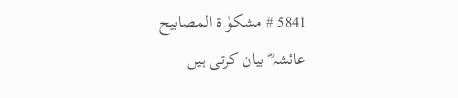5841 # مشکوٰ ۃ المصابیح
عائشہ ؓ بیان کرتی ہیں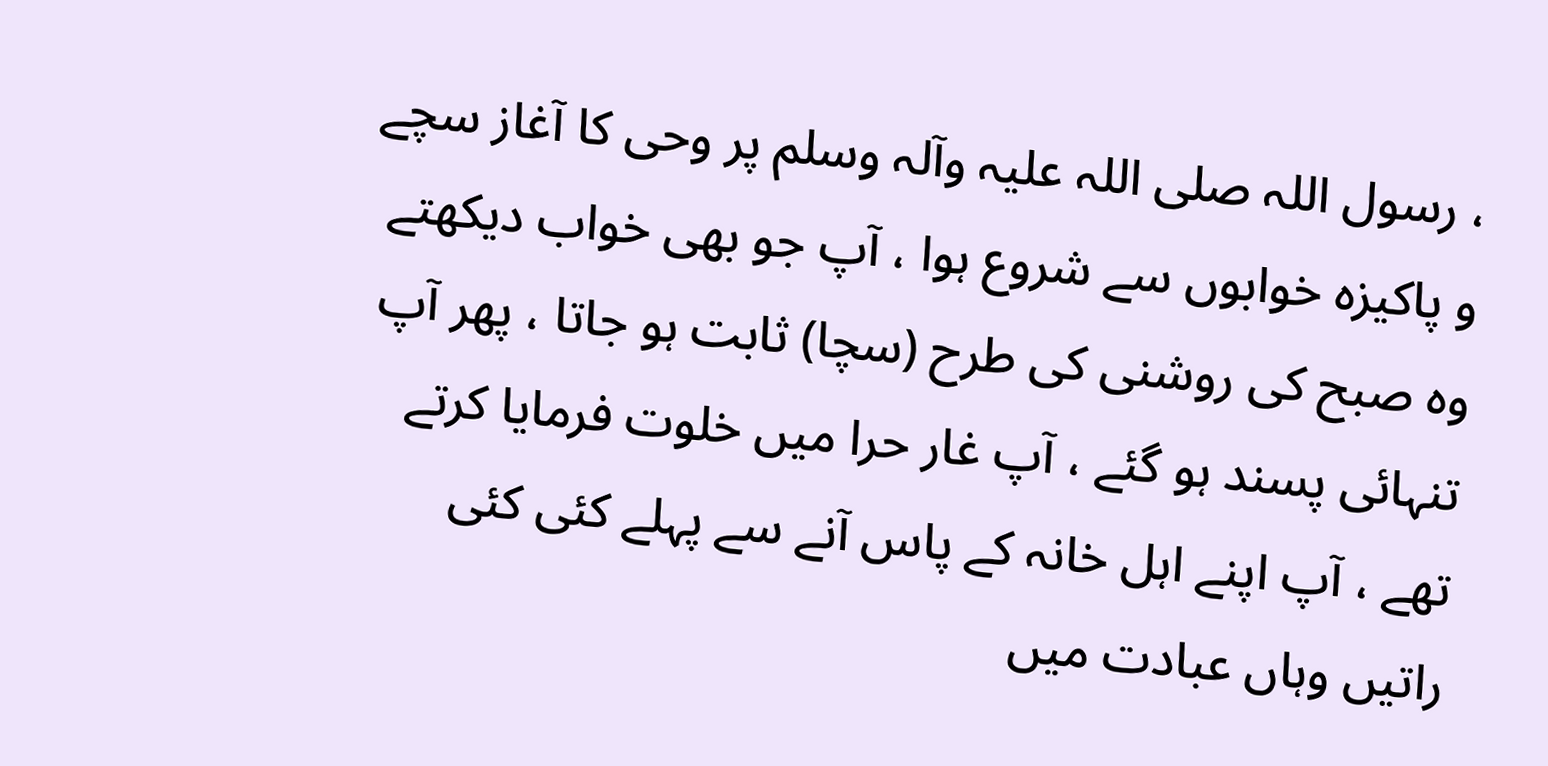، رسول اللہ صلی ‌اللہ ‌علیہ ‌وآلہ ‌وسلم پر وحی کا آغاز سچے و پاکیزہ خوابوں سے شروع ہوا ، آپ جو بھی خواب دیکھتے وہ صبح کی روشنی کی طرح (سچا) ثابت ہو جاتا ، پھر آپ تنہائی پسند ہو گئے ، آپ غار حرا میں خلوت فرمایا کرتے تھے ، آپ اپنے اہل خانہ کے پاس آنے سے پہلے کئی کئی راتیں وہاں عبادت میں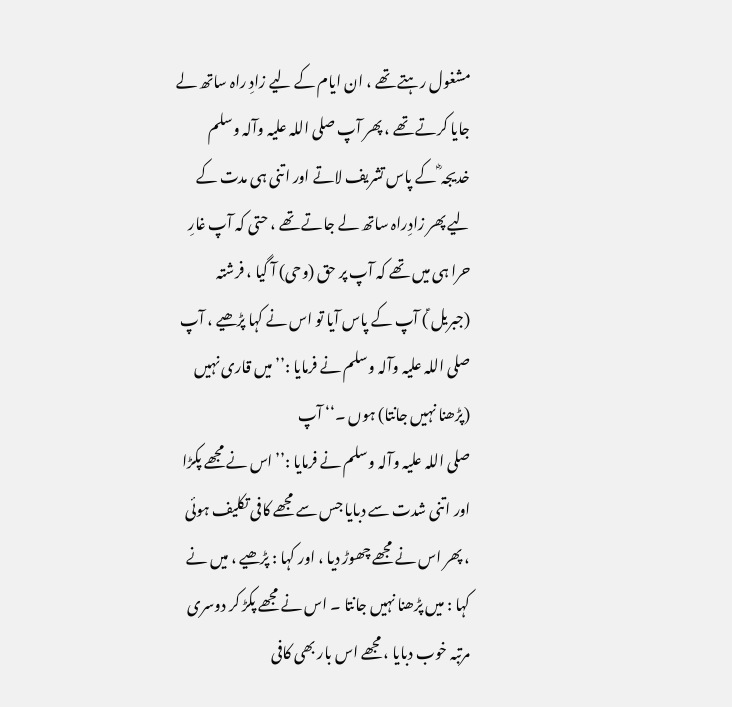مشغول رہتے تھے ، ان ایام کے لیے زادِ راہ ساتھ لے جایا کرتے تھے ، پھر آپ صلی ‌اللہ ‌علیہ ‌وآلہ ‌وسلم خدیجہ ؓ کے پاس تشریف لاتے اور اتنی ہی مدت کے لیے پھر زادِراہ ساتھ لے جاتے تھے ، حتی کہ آپ غارِ حرا ہی میں تھے کہ آپ پر حق (وحی) آ گیا ، فرشتہ (جبریل ؑ) آپ کے پاس آیا تو اس نے کہا پڑھیے ، آپ صلی ‌اللہ ‌علیہ ‌وآلہ ‌وسلم نے فرمایا :’’ میں قاری نہیں (پڑھنا نہیں جانتا) ہوں ۔‘‘ آپ صلی ‌اللہ ‌علیہ ‌وآلہ ‌وسلم نے فرمایا :’’ اس نے مجھے پکڑا اور اتنی شدت سے دبایا جس سے مجھے کافی تکلیف ہوئی ، پھر اس نے مجھے چھوڑ دیا ، اور کہا : پڑھیے ، میں نے کہا : میں پڑھنا نہیں جانتا ۔ اس نے مجھے پکڑ کر دوسری مرتبہ خوب دبایا ، مجھے اس بار بھی کافی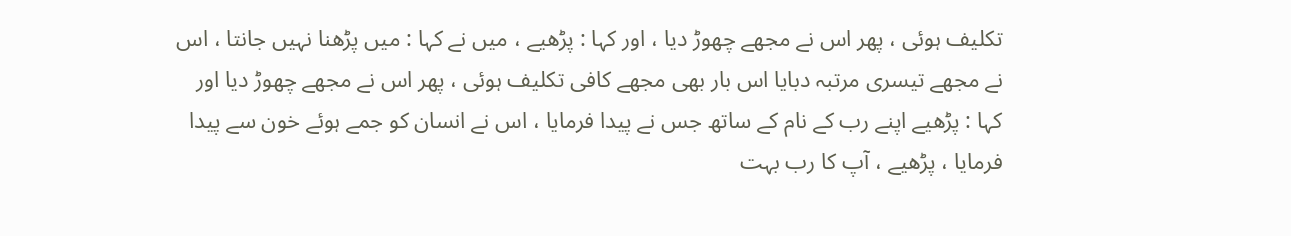تکلیف ہوئی ، پھر اس نے مجھے چھوڑ دیا ، اور کہا : پڑھیے ، میں نے کہا : میں پڑھنا نہیں جانتا ، اس نے مجھے تیسری مرتبہ دبایا اس بار بھی مجھے کافی تکلیف ہوئی ، پھر اس نے مجھے چھوڑ دیا اور کہا : پڑھیے اپنے رب کے نام کے ساتھ جس نے پیدا فرمایا ، اس نے انسان کو جمے ہوئے خون سے پیدا فرمایا ، پڑھیے ، آپ کا رب بہت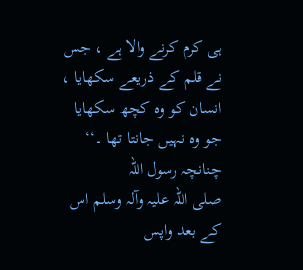ہی کرم کرنے والا ہے ، جس نے قلم کے ذریعے سکھایا ، انسان کو وہ کچھ سکھایا جو وہ نہیں جانتا تھا ۔‘‘ چنانچہ رسول اللہ صلی ‌اللہ ‌علیہ ‌وآلہ ‌وسلم اس کے بعد واپس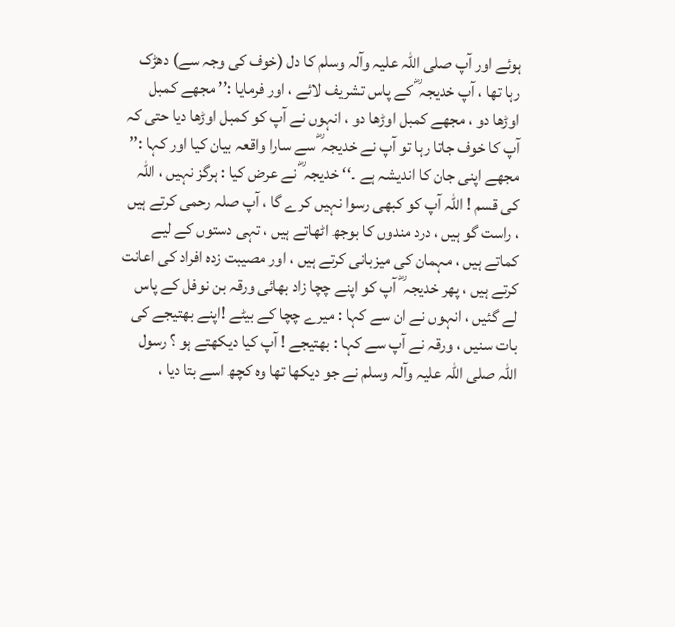ہوئے اور آپ صلی ‌اللہ ‌علیہ ‌وآلہ ‌وسلم کا دل (خوف کی وجہ سے) دھڑک رہا تھا ، آپ خدیجہ ؓ کے پاس تشریف لائے ، اور فرمایا :’’ مجھے کمبل اوڑھا دو ، مجھے کمبل اوڑھا دو ، انہوں نے آپ کو کمبل اوڑھا دیا حتی کہ آپ کا خوف جاتا رہا تو آپ نے خدیجہ ؓ سے سارا واقعہ بیان کیا اور کہا :’’ مجھے اپنی جان کا اندیشہ ہے ۔‘‘ خدیجہ ؓ نے عرض کیا : ہرگز نہیں ، اللہ کی قسم ! اللہ آپ کو کبھی رسوا نہیں کرے گا ، آپ صلہ رحمی کرتے ہیں ، راست گو ہیں ، درد مندوں کا بوجھ اٹھاتے ہیں ، تہی دستوں کے لیے کماتے ہیں ، مہمان کی میزبانی کرتے ہیں ، اور مصیبت زدہ افراد کی اعانت کرتے ہیں ، پھر خدیجہ ؓ آپ کو اپنے چچا زاد بھائی ورقہ بن نوفل کے پاس لے گئیں ، انہوں نے ان سے کہا : میرے چچا کے بیٹے !اپنے بھتیجے کی بات سنیں ، ورقہ نے آپ سے کہا : بھتیجے ! آپ کیا دیکھتے ہو ؟ رسول اللہ صلی ‌اللہ ‌علیہ ‌وآلہ ‌وسلم نے جو دیکھا تھا وہ کچھ اسے بتا دیا ،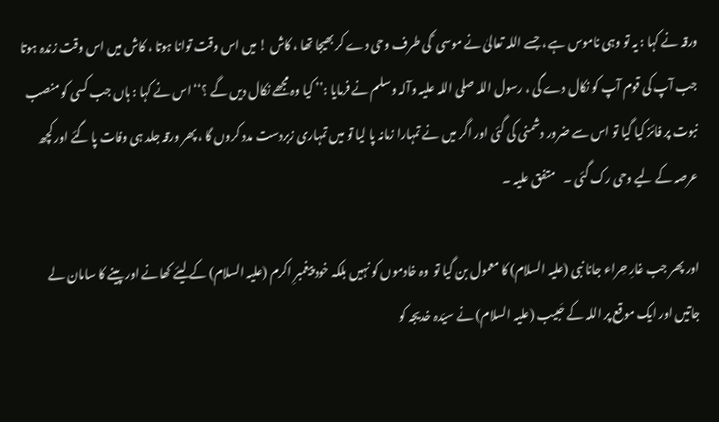ورقہ نے کہا : یہ تو وہی ناموس ہے ، جسے اللہ تعالیٰ نے موسی ؑ کی طرف وحی دے کر بھیجا تھا ، کاش ! میں اس وقت توانا ہوتا ، کاش میں اس وقت زندہ ہوتا جب آپ کی قوم آپ کو نکال دے گی ، رسول اللہ صلی ‌اللہ ‌علیہ ‌وآلہ ‌وسلم نے فرمایا :’’ کیا وہ مجھے نکال دیں گے ؟‘‘ اس نے کہا : ہاں جب کسی کو منصب نبوت پر فائز کیا گیا تو اس سے ضرور دشمنی کی گئی اور اگر میں نے تمہارا زمانہ پا لیا تو میں تمہاری زبردست مدد کروں گا ، پھر ورقہ جلد ہی وفات پا گئے اور کچھ عرصہ کے لیے وحی رک گئی ۔    متفق علیہ ۔

اور پھر جب غارِ حِراء جانا نبی (علیہ السلام) کا معمول بن گیا تو  وہ خادموں کو نہیں بلکہ خود پیغمبرِ اکرم (علیہ السلام) کے لیئے کھانے اور پینے کا سامان لے جاتیں اور ایک موقع پر اللہ کے حَبیب (علیہ السلام) نے سیّدہ خدیجہ کو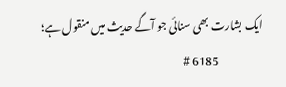ایک بشارت بھی سنائی جو آگے حدیث میں منقول ہے؛
                    6185 #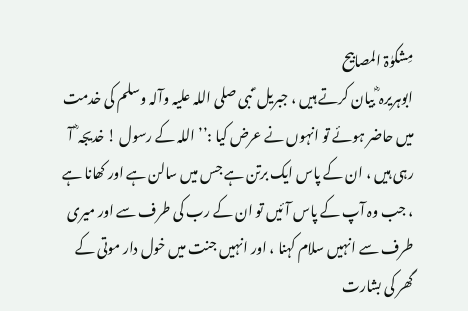مِشکوٰۃ المصابیح
ابوہریرہ ؓ بیان کرتے ہیں ، جبریل ؑ نبی صلی ‌اللہ ‌علیہ ‌وآلہ ‌وسلم کی خدمت میں حاضر ہوئے تو انہوں نے عرض کیا :’’ اللہ کے رسول ! خدیجہ ؓ آ رہی ہیں ، ان کے پاس ایک برتن ہے جس میں سالن ہے اور کھانا ہے ، جب وہ آپ کے پاس آئیں تو ان کے رب کی طرف سے اور میری طرف سے انہیں سلام کہنا ، اور انہیں جنت میں خول دار موتی کے گھر کی بشارت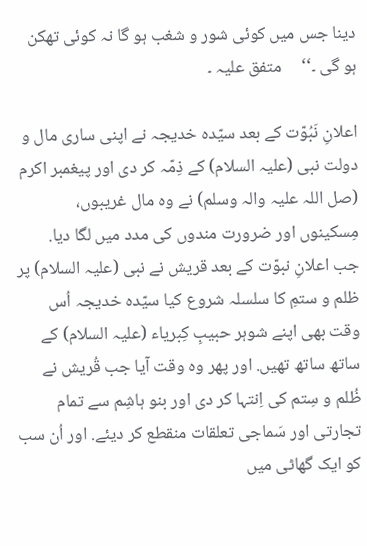دینا جس میں کوئی شور و شغب ہو گا نہ کوئی تھکن ہو گی ۔‘‘     متفق علیہ ۔

اعلانِ نَبُوّت کے بعد سیّدہ خدیجہ نے اپنی ساری مال و دولت نبی (علیہ السلام) کے ذِمّہ کر دی اور پیغمبر اکرم (صل اللہ علیہ والہ وسلم) نے وہ مال غریبوں، مِسکینوں اور ضرورت مندوں کی مدد میں لگا دیا.
جب اعلانِ نبوّت کے بعد قریش نے نبی (علیہ السلام) پر ظلم و ستمِ کا سلسلہ شروع کیا سیّدہ خدیجہ اُس وقت بھی اپنے شوہر حبیبِ کِبریاء (علیہ السلام) کے ساتھ ساتھ تھیں. اور پھر وہ وقت آیا جب قُریش نے ظُلم و سِتم کی اِنتہا کر دی اور بنو ہاشِم سے تمام تجارتی اور سَماجی تعلقات منقطع کر دیئے. اور اُن سب کو ایک گھاٹی میں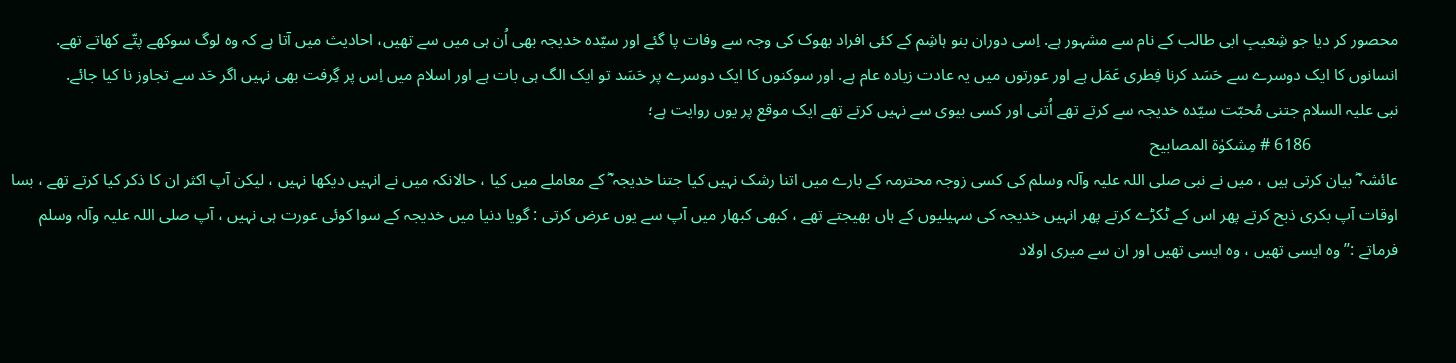محصور کر دیا جو شِعیبِ ابی طالب کے نام سے مشہور ہے. اِسی دوران بنو ہاشِم کے کئی افراد بھوک کی وجہ سے وفات پا گئے اور سیّدہ خدیجہ بھی اُن ہی میں سے تھیں، احادیث میں آتا ہے کہ وہ لوگ سوکھے پتّے کھاتے تھے.
انسانوں کا ایک دوسرے سے حَسَد کرنا فِطری عَمَل ہے اور عورتوں میں یہ عادت زیادہ عام ہے. اور سوکنوں کا ایک دوسرے پر حَسَد تو ایک الگ ہی بات ہے اور اسلام میں اِس پر گِرفت بھی نہیں اگر حَد سے تجاوز نا کیا جائے.
نبی علیہ السلام جتنی مُحبّت سیّدہ خدیجہ سے کرتے تھے اُتنی اور کسی بیوی سے نہیں کرتے تھے ایک موقع پر یوں روایت ہے؛
                     6186 # مِشکوٰۃ المصابیح
عائشہ ؓ بیان کرتی ہیں ، میں نے نبی صلی ‌اللہ ‌علیہ ‌وآلہ ‌وسلم کی کسی زوجہ محترمہ کے بارے میں اتنا رشک نہیں کیا جتنا خدیجہ ؓ کے معاملے میں کیا ، حالانکہ میں نے انہیں دیکھا نہیں ، لیکن آپ اکثر ان کا ذکر کیا کرتے تھے ، بسا اوقات آپ بکری ذبح کرتے پھر اس کے ٹکڑے کرتے پھر انہیں خدیجہ کی سہیلیوں کے ہاں بھیجتے تھے ، کبھی کبھار میں آپ سے یوں عرض کرتی : گویا دنیا میں خدیجہ کے سوا کوئی عورت ہی نہیں ، آپ صلی ‌اللہ ‌علیہ ‌وآلہ ‌وسلم فرماتے :’’ وہ ایسی تھیں ، وہ ایسی تھیں اور ان سے میری اولاد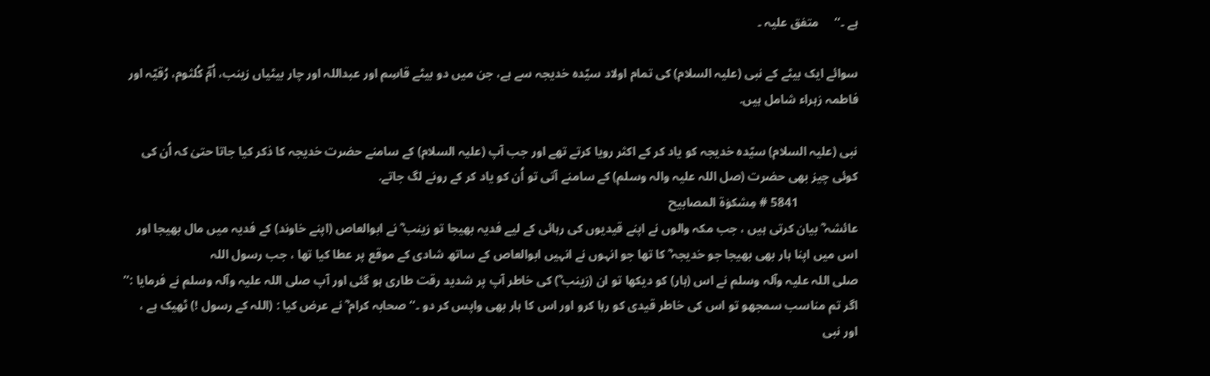ہے ۔‘‘     متفق علیہ ۔

سوائے ایک بیٹے کے نبی (علیہ السلام) کی تمام اولاد سیّدہ خدیجہ سے ہے، جن میں دو بیٹے قاسِم اور عبداللہ اور چار بیٹیاں زینب، اُمِّ کُلثوم، رُقیّہ اور فاطمہ زہراء شامل ہیں.

نبی (علیہ السلام) سیّدہ خدیجہ کو یاد کر کے اکثر رویا کرتے تھے اور جب آپ (علیہ السلام) کے سامنے حضرت خدیجہ کا ذکر کیا جاتا حتیٰ کہ اُن کی کوئی چیز بھی حضرت (صل اللہ علیہ والہ وسلم) کے سامنے آتی تو اُن کو یاد کر کے رونے لگ جاتے.
                   5841 # مِشکوٰۃ المصابیح
عائشہ ؓ بیان کرتی ہیں ، جب مکہ والوں نے اپنے قیدیوں کی رہائی کے لیے فدیہ بھیجا تو زینب ؓ نے ابوالعاص (اپنے خاوند) کے فدیہ میں مال بھیجا اور اس میں اپنا ہار بھی بھیجا جو خدیجہ ؓ کا تھا جو انہوں نے انہیں ابوالعاص کے ساتھ شادی کے موقع پر عطا کیا تھا ، جب رسول اللہ صلی ‌اللہ ‌علیہ ‌وآلہ ‌وسلم نے اس (ہار) کو دیکھا تو ان (زینب ؓ) کی خاطر آپ پر شدید رقت طاری ہو گئی اور آپ صلی ‌اللہ ‌علیہ ‌وآلہ ‌وسلم نے فرمایا :’’ اگر تم مناسب سمجھو تو اس کی خاطر قیدی کو رہا کرو اور اس کا ہار بھی واپس کر دو ۔‘‘ صحابہ کرام ؓ نے عرض کیا : (اللہ کے رسول !) ٹھیک ہے ، اور نبی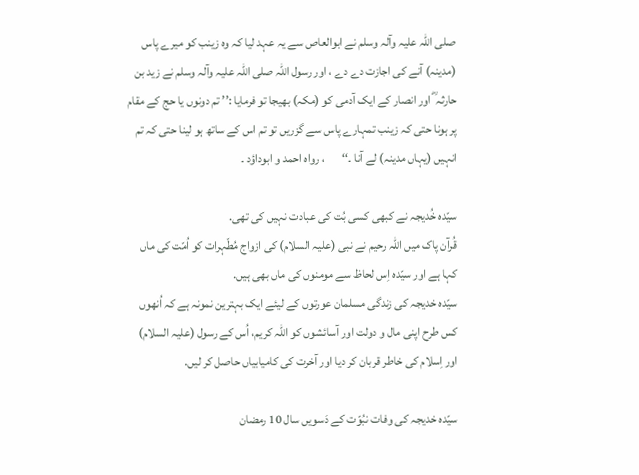صلی ‌اللہ ‌علیہ ‌وآلہ ‌وسلم نے ابوالعاص سے یہ عہد لیا کہ وہ زینب کو میرے پاس (مدینہ) آنے کی اجازت دے دے ، اور رسول اللہ صلی ‌اللہ ‌علیہ ‌وآلہ ‌وسلم نے زید بن حارثہ ؓ اور انصار کے ایک آدمی کو (مکہ) بھیجا تو فرمایا :’’ تم دونوں یا حج کے مقام پر ہونا حتی کہ زینب تمہارے پاس سے گزریں تو تم اس کے ساتھ ہو لینا حتی کہ تم انہیں (یہاں مدینہ) لے آنا ۔‘‘       ، رواہ احمد و ابوداؤد ۔

سیّدہ خُدیجہ نے کبھی کسی بُت کی عبادت نہیں کی تھی.
قُرآن پاک میں اللہ رحیم نے نبی (علیہ السلام) کی ازواج مُطّہرات کو اُمّت کی ماں کہا ہے اور سیّدہ اِس لحاظ سے مومنوں کی ماں بھی ہیں.
سیّدہ خدیجہ کی زندگی مسلمان عورتوں کے لیئے ایک بہترین نمونہ ہے کہ اُنھوں کس طرح اپنی مال و دولت اور آسائشوں کو اللہ کریم، اُس کے رسول (علیہ السلام) اور اِسلام کی خاطر قربان کر دیا اور آخرت کی کامیابیاں حاصل کر لیں.

سیّدہ خدیجہ کی وفات نبُوّت کے دَسویں سال 10 رمضان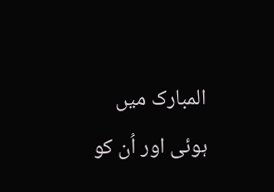المبارک میں ہوئی اور اُن کو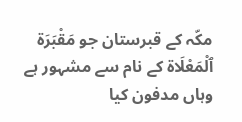مکّہ کے قبرستان جو مَقْبَرَة ٱلْمَعْلَاة کے نام سے مشہور ہے وہاں مدفون کیا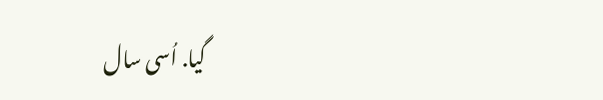گیا. اُسی سال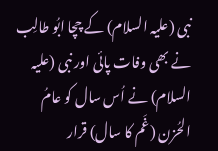نبی (علیہ السلام) کے چچا ابُو طالِب نے بھی وفات پائی اور نبی (علیہ السلام) نے اُس سال کو عامُ الحُزن (غَم کا سال) قرار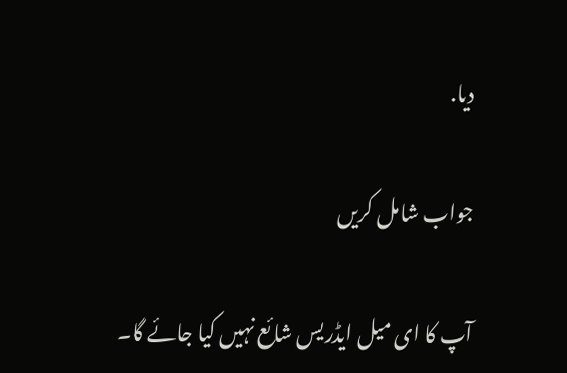دیا.

جواب شامل کریں

آپ کا ای میل ایڈریس شائع نہیں کیا جائے گا۔